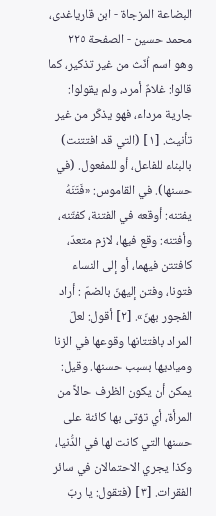البضاعة المزجاة - ابن قاریاغدی، محمد حسین - الصفحة ٢٢٥
وهو اسم اُنّث من غير تذكير، كما قالوا: غلامٌ أمرد، ولم يقولوا: جارية مرداء، فهو يذكّر من غير تأنيث. [١] (التي قد افتتنت) بالبناء للفاعل، أو للمفعول. (في حسنها). في القاموس: «فَتَنَهُ يفتنه: أوقعه في الفتنة، كفتّنه، وأفتنه: وقع فيها، لازم متعدّ، كافتتن فيهما، أو إلى النساء فتونا، وفتن إليهنّ بالضمّ : أراد الفجور بهنّ». [٢] أقول: لعلّ المراد بافتتانها وقوعها في الزنا ومياديها بسبب حسنها. وقيل: يمكن أن يكون الظرف حالاً من المرأة، أي تؤتى بها كائنة على حسنها التي كانت لها في الدُّنيا، وكذا يجري الاحتمالان في سائر الفقرات. [٣] (فتقول: يا ربّ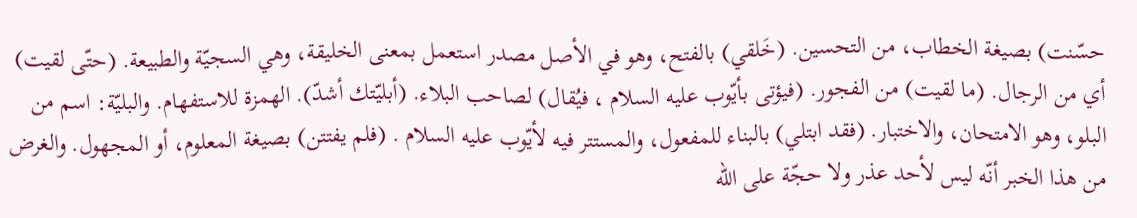حسّنت) بصيغة الخطاب، من التحسين. (خَلقي) بالفتح، وهو في الأصل مصدر استعمل بمعنى الخليقة، وهي السجيّة والطبيعة. (حتّى لقيت) أي من الرجال. (ما لقيت) من الفجور. (فيؤتى بأيّوب عليه السلام ، فيُقال) لصاحب البلاء. (أبليّتك أشدّ). الهمزة للاستفهام. والبليّة: اسم من البلو، وهو الامتحان، والاختبار. (فقد ابتلي) بالبناء للمفعول، والمستتر فيه لأيّوب عليه السلام . (فلم يفتتن) بصيغة المعلوم، أو المجهول. والغرض من هذا الخبر أنّه ليس لأحد عذر ولا حجّة على اللّه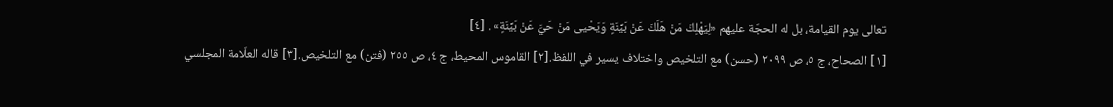تعالى يوم القيامة، بل له الحجّة عليهم «لِيَهْلِكَ مَنْ هَلَكَ عَنْ بَيِّنَةٍ وَيَحْيى مَنْ حَيَّ عَنْ بَيِّنَةٍ» . [٤]
[١] الصحاح، ج ٥، ص ٢٠٩٩ (حسن) مع التلخيص واختلاف يسير في اللفظ.[٢] القاموس المحيط، ج ٤، ص ٢٥٥ (فتن) مع التلخيص.[٣] قاله العلّامة المجلسي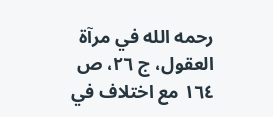رحمه الله في مرآة العقول، ج ٢٦، ص ١٦٤ مع اختلاف في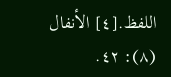اللفظ.[٤] الأنفال (٨): ٤٢.